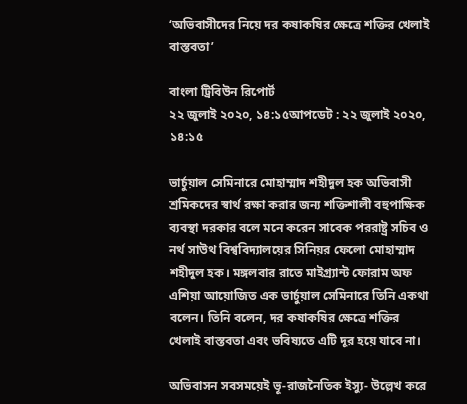‘অভিবাসীদের নিয়ে দর কষাকষির ক্ষেত্রে শক্তির খেলাই বাস্তবতা’

বাংলা ট্রিবিউন রিপোর্ট
২২ জুলাই ২০২০, ১৪:১৫আপডেট : ২২ জুলাই ২০২০, ১৪:১৫

ভার্চুয়াল সেমিনারে মোহাম্মাদ শহীদুল হক অভিবাসী শ্রমিকদের স্বার্থ রক্ষা করার জন্য শক্তিশালী বহুপাক্ষিক ব্যবস্থা দরকার বলে মনে করেন সাবেক পররাষ্ট্র সচিব ও নর্থ সাউথ বিশ্ববিদ্যালয়ের সিনিয়র ফেলো মোহাম্মাদ শহীদুল হক। মঙ্গলবার রাতে মাইগ্র্যান্ট ফোরাম অফ এশিয়া আয়োজিত এক ভার্চুয়াল সেমিনারে তিনি একথা বলেন। তিনি বলেন, দর কষাকষির ক্ষেত্রে শক্তির খেলাই বাস্তবতা এবং ভবিষ্যতে এটি দূর হয়ে যাবে না।

অভিবাসন সবসময়েই ভূ-রাজনৈতিক ইস্যু- উল্লেখ করে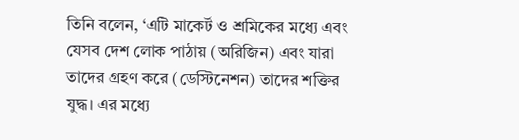তিনি বলেন, ‘এটি মাকের্ট ও শ্রমিকের মধ্যে এবং যেসব দেশ লোক পাঠায় (অরিজিন) এবং যারা তাদের গ্রহণ করে (ডেস্টিনেশন) তাদের শক্তির যুদ্ধ। এর মধ্যে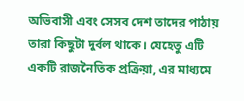অভিবাসী এবং সেসব দেশ তাদের পাঠায় তারা কিছুটা দুর্বল থাকে। যেহেতু এটি একটি রাজনৈতিক প্রক্রিয়া, এর মাধ্যমে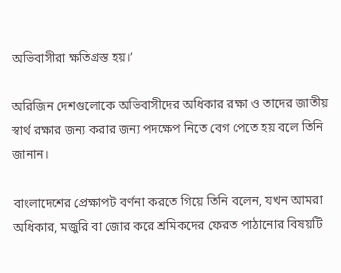অভিবাসীরা ক্ষতিগ্রস্ত হয়।’

অরিজিন দেশগুলোকে অভিবাসীদের অধিকার রক্ষা ও তাদের জাতীয় স্বার্থ রক্ষার জন্য করার জন্য পদক্ষেপ নিতে বেগ পেতে হয় বলে তিনি জানান।

বাংলাদেশের প্রেক্ষাপট বর্ণনা করতে গিয়ে তিনি বলেন, যখন আমরা অধিকার, মজুরি বা জোর করে শ্রমিকদের ফেরত পাঠানোর বিষয়টি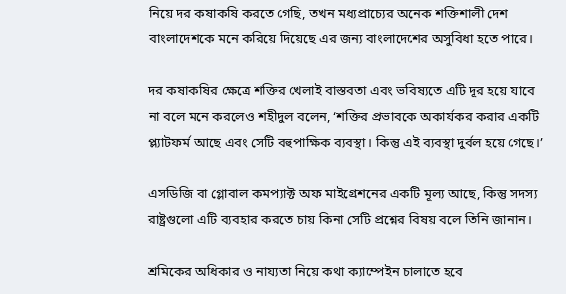নিয়ে দর কষাকষি করতে গেছি, তখন মধ্যপ্রাচ্যের অনেক শক্তিশালী দেশ বাংলাদেশকে মনে করিয়ে দিয়েছে এর জন্য বাংলাদেশের অসুবিধা হতে পারে।

দর কষাকষির ক্ষেত্রে শক্তির খেলাই বাস্তবতা এবং ভবিষ্যতে এটি দূর হয়ে যাবে না বলে মনে করলেও শহীদুল বলেন, ‘শক্তির প্রভাবকে অকার্যকর করার একটি প্ল্যাটফর্ম আছে এবং সেটি বহুপাক্ষিক ব্যবস্থা। কিন্তু এই ব্যবস্থা দুর্বল হয়ে গেছে।’

এসডিজি বা গ্লোবাল কমপ্যাক্ট অফ মাইগ্রেশনের একটি মূল্য আছে, কিন্তু সদস্য রাষ্ট্রগুলো এটি ব্যবহার করতে চায় কিনা সেটি প্রশ্নের বিষয় বলে তিনি জানান।

শ্রমিকের অধিকার ও নায্যতা নিয়ে কথা ক্যাম্পেইন চালাতে হবে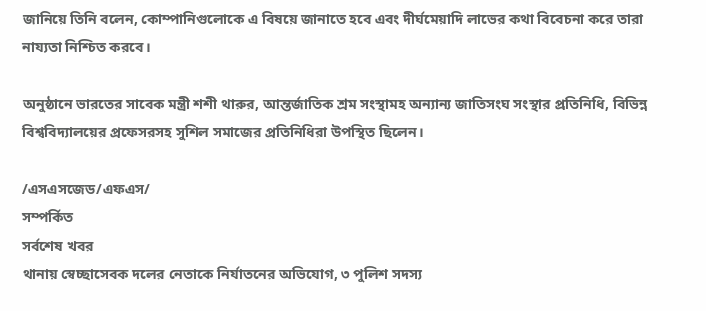জানিয়ে তিনি বলেন, কোম্পানিগুলোকে এ বিষয়ে জানাতে হবে এবং দীর্ঘমেয়াদি লাভের কথা বিবেচনা করে তারা নায্যতা নিশ্চিত করবে।

অনুষ্ঠানে ভারতের সাবেক মন্ত্রী শশী থারুর, আন্তর্জাতিক শ্রম সংস্থামহ অন্যান্য জাতিসংঘ সংস্থার প্রতিনিধি, বিভিন্ন বিশ্ববিদ্যালয়ের প্রফেসরসহ সুশিল সমাজের প্রতিনিধিরা উপস্থিত ছিলেন।

/এসএসজেড/এফএস/
সম্পর্কিত
সর্বশেষ খবর
থানায় স্বেচ্ছাসেবক দলের নেতাকে নির্যাতনের অভিযোগ, ৩ পুলিশ সদস্য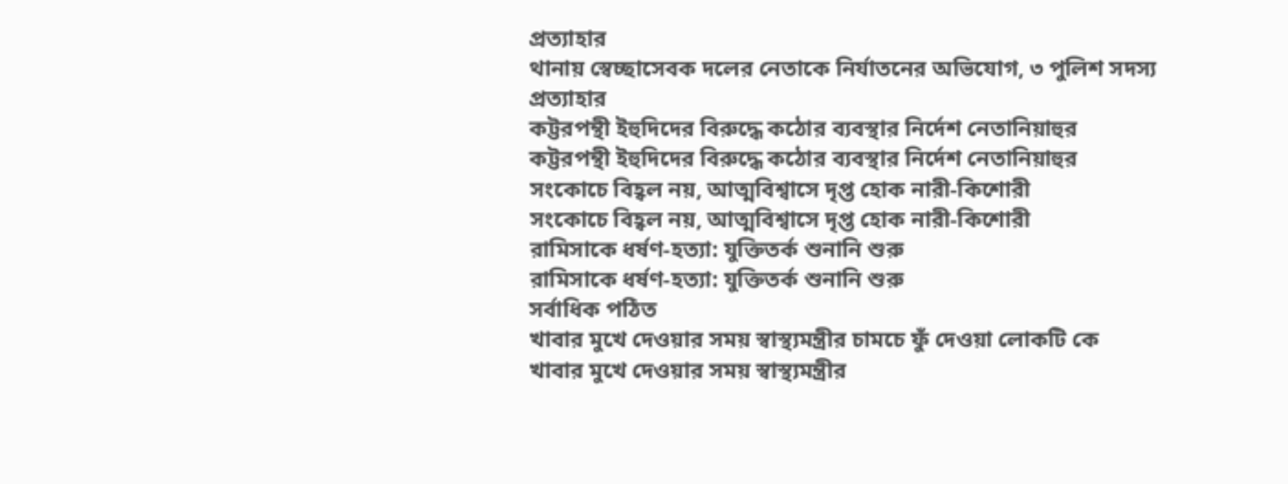প্রত্যাহার
থানায় স্বেচ্ছাসেবক দলের নেতাকে নির্যাতনের অভিযোগ, ৩ পুলিশ সদস্য প্রত্যাহার
কট্টরপন্থী ইহুদিদের বিরুদ্ধে কঠোর ব্যবস্থার নির্দেশ নেতানিয়াহুর
কট্টরপন্থী ইহুদিদের বিরুদ্ধে কঠোর ব্যবস্থার নির্দেশ নেতানিয়াহুর
সংকোচে বিহ্বল নয়, আত্মবিশ্বাসে দৃপ্ত হোক নারী-কিশোরী
সংকোচে বিহ্বল নয়, আত্মবিশ্বাসে দৃপ্ত হোক নারী-কিশোরী
রামিসাকে ধর্ষণ-হত্যা: যুক্তিতর্ক শুনানি শুরু
রামিসাকে ধর্ষণ-হত্যা: যুক্তিতর্ক শুনানি শুরু
সর্বাধিক পঠিত
খাবার মুখে দেওয়ার সময় স্বাস্থ্যমন্ত্রীর চামচে ফুঁ দেওয়া লোকটি কে
খাবার মুখে দেওয়ার সময় স্বাস্থ্যমন্ত্রীর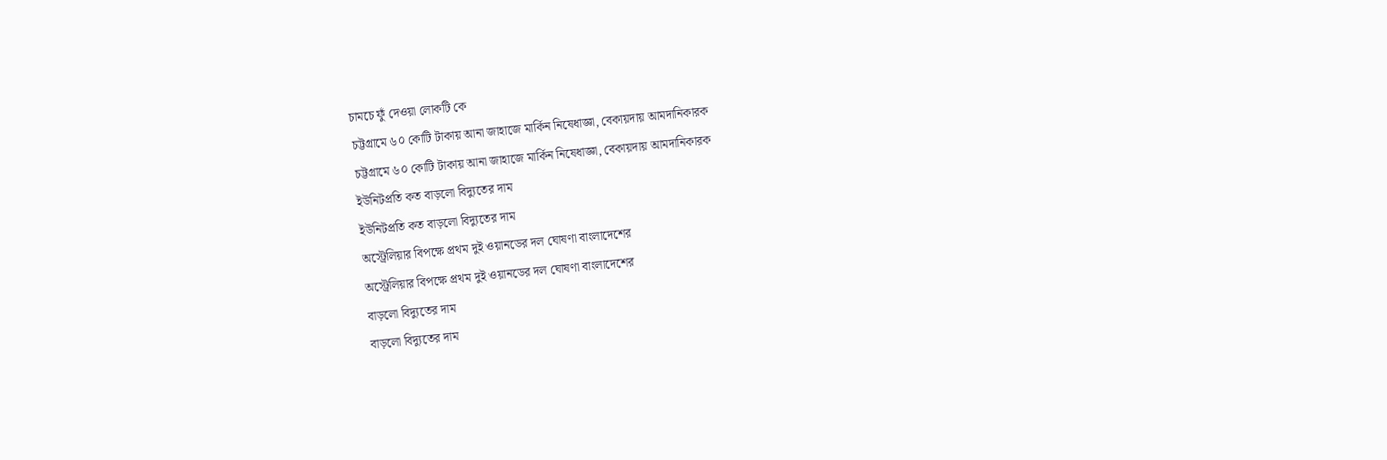চামচে ফুঁ দেওয়া লোকটি কে
চট্টগ্রামে ৬০ কোটি টাকায় আনা জাহাজে মার্কিন নিষেধাজ্ঞা, বেকায়দায় আমদানিকারক
চট্টগ্রামে ৬০ কোটি টাকায় আনা জাহাজে মার্কিন নিষেধাজ্ঞা, বেকায়দায় আমদানিকারক
ইউনিটপ্রতি কত বাড়লো বিদ্যুতের দাম
ইউনিটপ্রতি কত বাড়লো বিদ্যুতের দাম
অস্ট্রেলিয়ার বিপক্ষে প্রথম দুই ওয়ানডের দল ঘোষণা বাংলাদেশের
অস্ট্রেলিয়ার বিপক্ষে প্রথম দুই ওয়ানডের দল ঘোষণা বাংলাদেশের
বাড়লো বিদ্যুতের দাম
বাড়লো বিদ্যুতের দাম